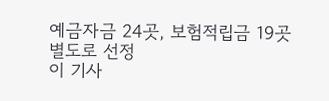예금자금 24곳, 보험적립금 19곳 별도로 선정
이 기사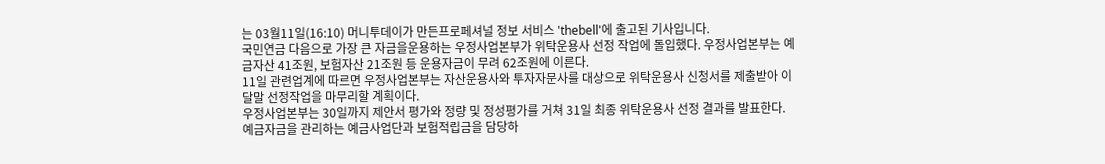는 03월11일(16:10) 머니투데이가 만든프로페셔널 정보 서비스 'thebell'에 출고된 기사입니다.
국민연금 다음으로 가장 큰 자금을운용하는 우정사업본부가 위탁운용사 선정 작업에 돌입했다. 우정사업본부는 예금자산 41조원, 보험자산 21조원 등 운용자금이 무려 62조원에 이른다.
11일 관련업계에 따르면 우정사업본부는 자산운용사와 투자자문사를 대상으로 위탁운용사 신청서를 제출받아 이달말 선정작업을 마무리할 계획이다.
우정사업본부는 30일까지 제안서 평가와 정량 및 정성평가를 거쳐 31일 최종 위탁운용사 선정 결과를 발표한다.
예금자금을 관리하는 예금사업단과 보험적립금을 담당하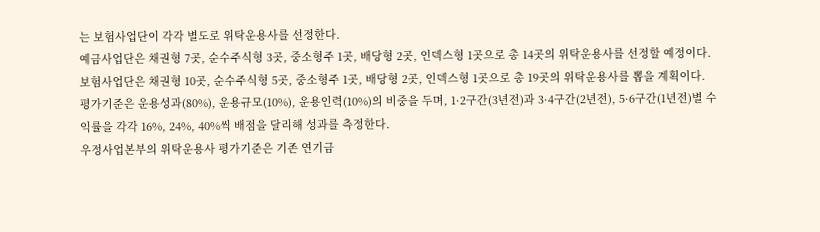는 보험사업단이 각각 별도로 위탁운용사를 선정한다.
예금사업단은 채권형 7곳, 순수주식형 3곳, 중소형주 1곳, 배당형 2곳, 인덱스형 1곳으로 총 14곳의 위탁운용사를 선정할 예정이다.
보험사업단은 채권형 10곳, 순수주식형 5곳, 중소형주 1곳, 배당형 2곳, 인덱스형 1곳으로 총 19곳의 위탁운용사를 뽑을 계획이다.
평가기준은 운용성과(80%), 운용규모(10%), 운용인력(10%)의 비중을 두며, 1·2구간(3년전)과 3·4구간(2년전), 5·6구간(1년전)별 수익률을 각각 16%, 24%, 40%씩 배점을 달리해 성과를 측정한다.
우정사업본부의 위탁운용사 평가기준은 기존 연기금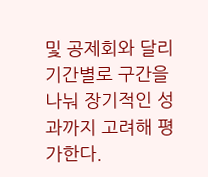및 공제회와 달리 기간별로 구간을 나눠 장기적인 성과까지 고려해 평가한다.